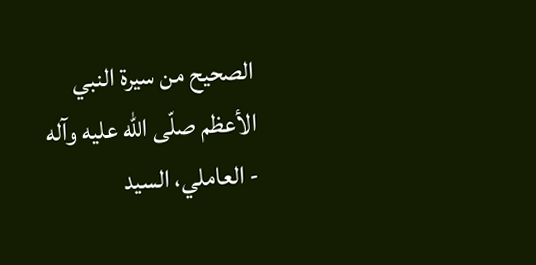الصحيح من سيرة النبي الأعظم صلّى الله عليه وآله - العاملي، السيد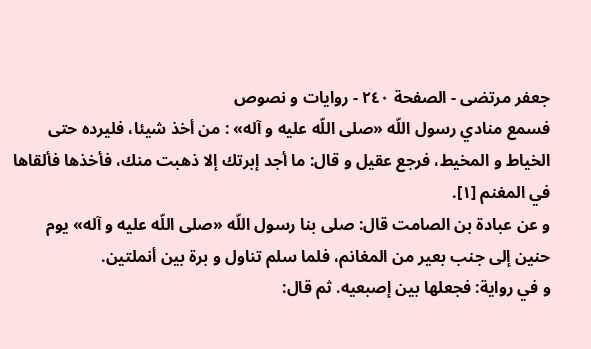جعفر مرتضى - الصفحة ٢٤٠ - روايات و نصوص
فسمع منادي رسول اللّه «صلى اللّه عليه و آله» : من أخذ شيئا، فليرده حتى الخياط و المخيط، فرجع عقيل و قال: ما أجد إبرتك إلا ذهبت منك، فأخذها فألقاها في المغنم [١].
و عن عبادة بن الصامت قال: صلى بنا رسول اللّه «صلى اللّه عليه و آله» يوم حنين إلى جنب بعير من المغانم، فلما سلم تناول و برة بين أنملتين.
و في رواية: فجعلها بين إصبعيه. ثم قال: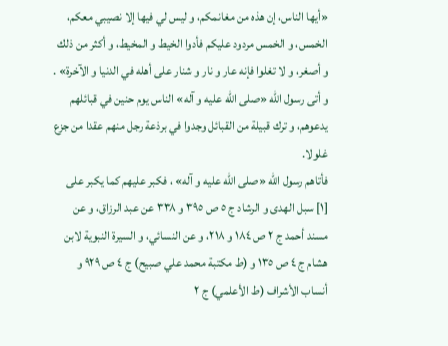«أيها الناس، إن هذه من مغانمكم، و ليس لي فيها إلا نصيبي معكم، الخمس، و الخمس مردود عليكم فأدوا الخيط و المخيط، و أكثر من ذلك و أصغر، و لا تغلوا فإنه عار و نار و شنار على أهله في الدنيا و الآخرة» .
و أتى رسول اللّه «صلى اللّه عليه و آله» الناس يوم حنين في قبائلهم يدعوهم، و ترك قبيلة من القبائل وجدوا في برذعة رجل منهم عقدا من جزع غلولا.
فأتاهم رسول اللّه «صلى اللّه عليه و آله» ، فكبر عليهم كما يكبر على
[١] سبل الهدى و الرشاد ج ٥ ص ٣٩٥ و ٣٣٨ عن عبد الرزاق، و عن مسند أحمد ج ٢ ص ١٨٤ و ٢١٨، و عن النسائي، و السيرة النبوية لابن هشام ج ٤ ص ١٣٥ و (ط مكتبة محمد علي صبيح) ج ٤ ص ٩٢٩ و أنساب الأشراف (ط الأعلمي) ج ٢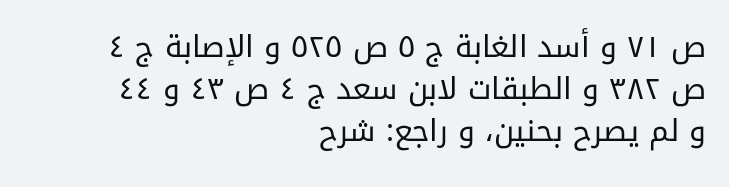ص ٧١ و أسد الغابة ج ٥ ص ٥٢٥ و الإصابة ج ٤ ص ٣٨٢ و الطبقات لابن سعد ج ٤ ص ٤٣ و ٤٤ و لم يصرح بحنين، و راجع: شرح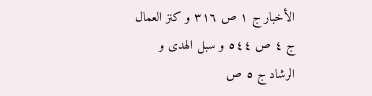الأخبار ج ١ ص ٣١٦ و كنز العمال ج ٤ ص ٥٤٤ و سبل الهدى و الرشاد ج ٥ ص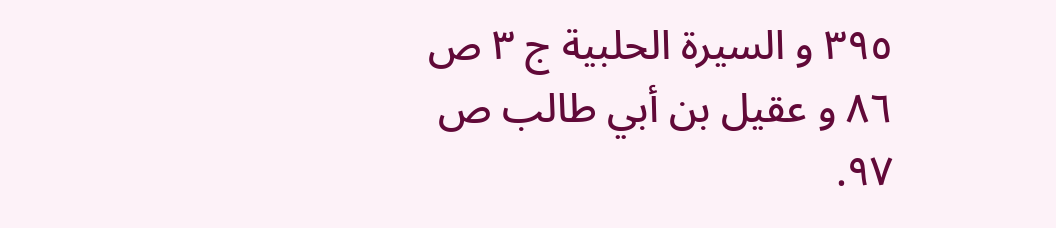٣٩٥ و السيرة الحلبية ج ٣ ص ٨٦ و عقيل بن أبي طالب ص ٩٧.